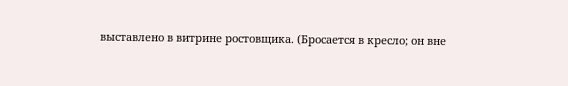выставлено в витрине ростовщика. (Бросается в кресло; он вне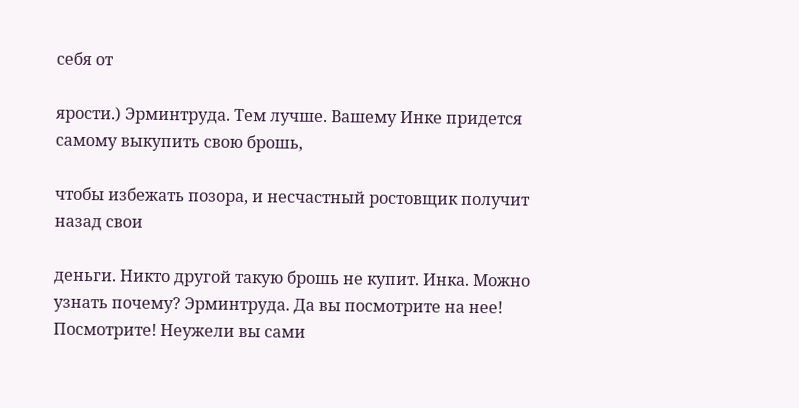себя от

ярости.) Эрминтруда. Тем лучше. Вашему Инке придется самому выкупить свою брошь,

чтобы избежать позора, и несчастный ростовщик получит назад свои

деньги. Никто другой такую брошь не купит. Инка. Можно узнать почему? Эрминтруда. Да вы посмотрите на нее! Посмотрите! Неужели вы сами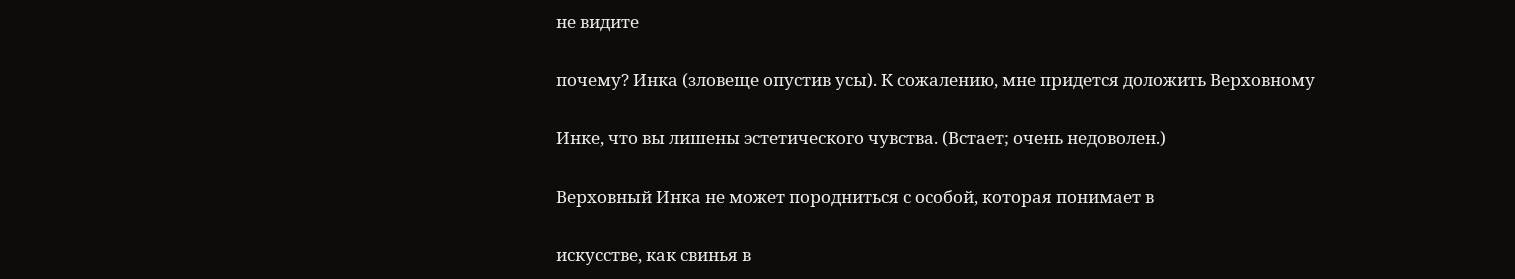не видите

почему? Инка (зловеще опустив усы). К сожалению, мне придется доложить Верховному

Инке, что вы лишены эстетического чувства. (Встает; очень недоволен.)

Верховный Инка не может породниться с особой, которая понимает в

искусстве, как свинья в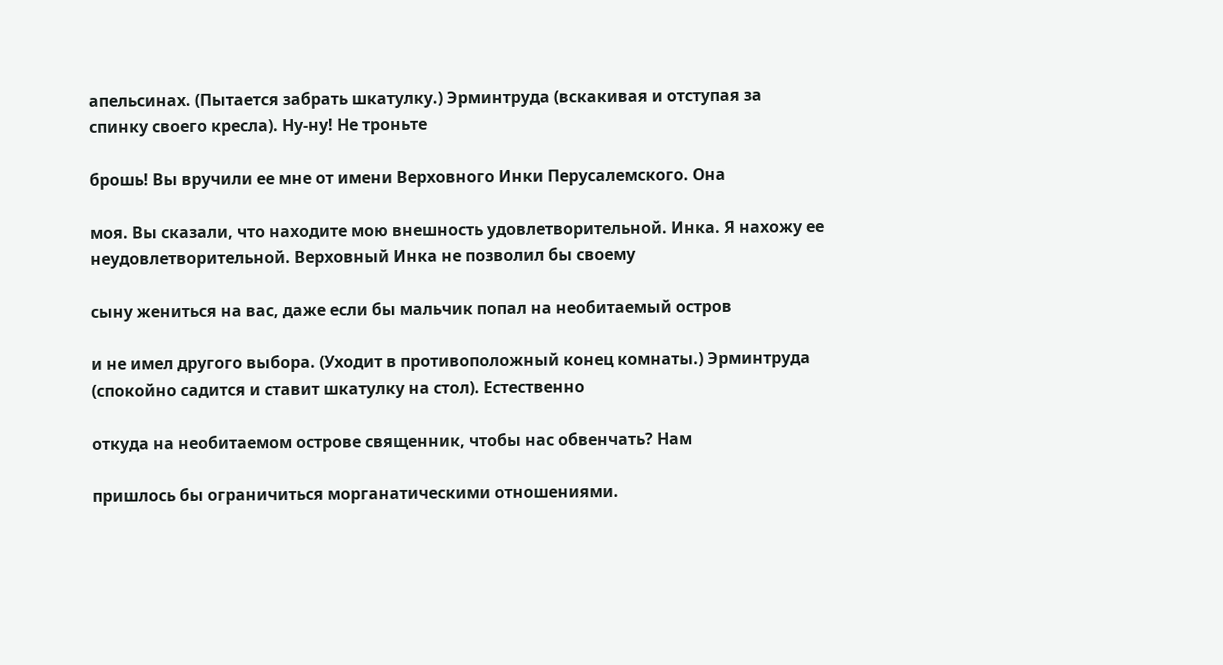апельсинах. (Пытается забрать шкатулку.) Эрминтруда (вскакивая и отступая за спинку своего кресла). Ну-ну! Не троньте

брошь! Вы вручили ее мне от имени Верховного Инки Перусалемского. Она

моя. Вы сказали, что находите мою внешность удовлетворительной. Инка. Я нахожу ее неудовлетворительной. Верховный Инка не позволил бы своему

сыну жениться на вас, даже если бы мальчик попал на необитаемый остров

и не имел другого выбора. (Уходит в противоположный конец комнаты.) Эрминтруда (спокойно садится и ставит шкатулку на стол). Естественно

откуда на необитаемом острове священник, чтобы нас обвенчать? Нам

пришлось бы ограничиться морганатическими отношениями.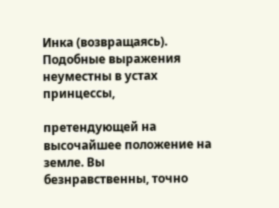Инка (возвращаясь). Подобные выражения неуместны в устах принцессы,

претендующей на высочайшее положение на земле. Вы безнравственны, точно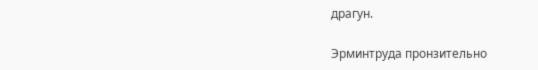драгун.

Эрминтруда пронзительно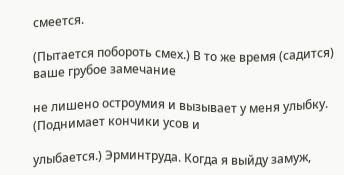смеется.

(Пытается побороть смех.) В то же время (садится) ваше грубое замечание

не лишено остроумия и вызывает у меня улыбку. (Поднимает кончики усов и

улыбается.) Эрминтруда. Когда я выйду замуж,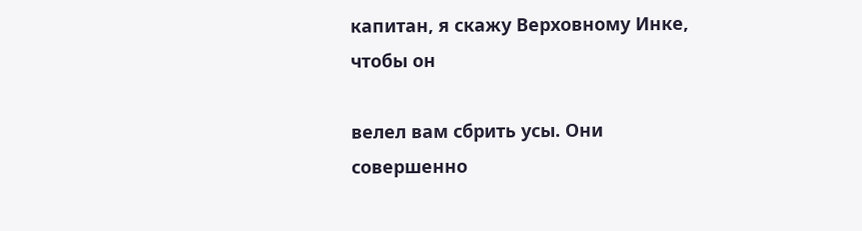капитан, я скажу Верховному Инке, чтобы он

велел вам сбрить усы. Они совершенно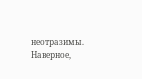неотразимы. Наверное,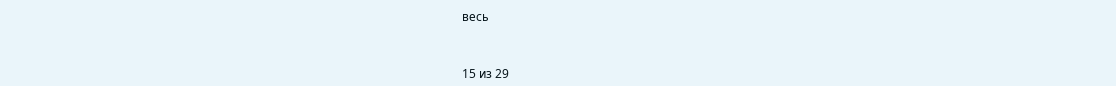весь



15 из 29